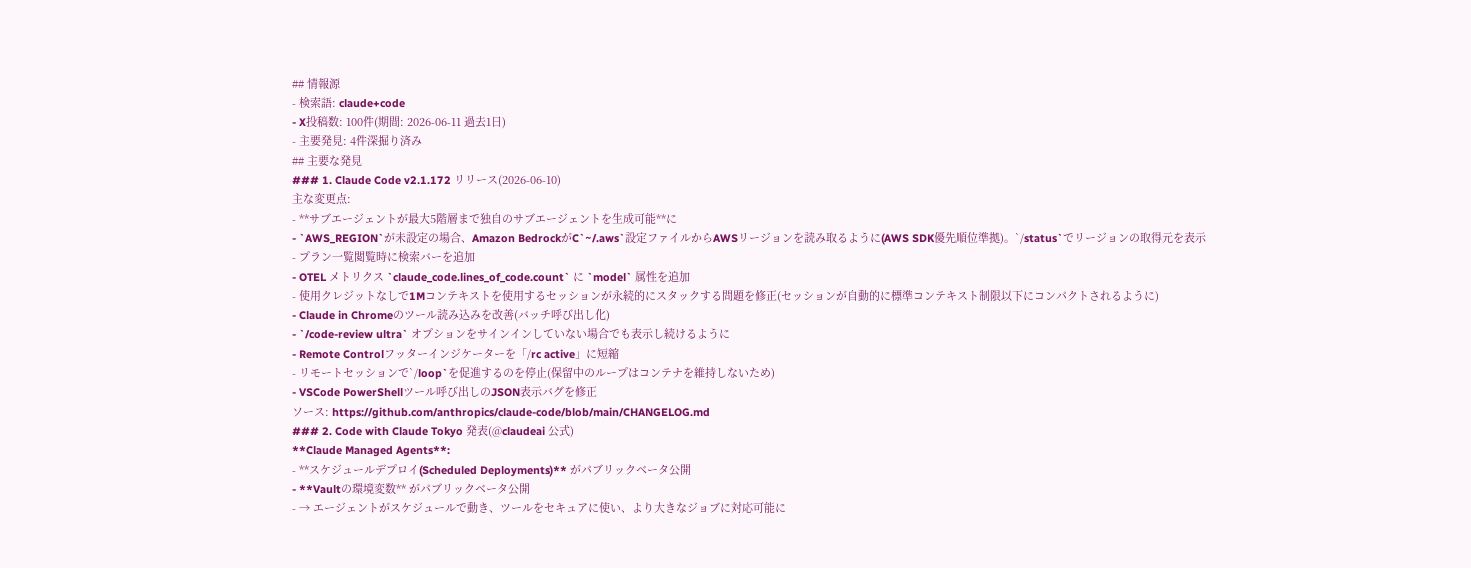## 情報源
- 検索語: claude+code
- X投稿数: 100件(期間: 2026-06-11 過去1日)
- 主要発見: 4件深掘り済み
## 主要な発見
### 1. Claude Code v2.1.172 リリース(2026-06-10)
主な変更点:
- **サブエージェントが最大5階層まで独自のサブエージェントを生成可能**に
- `AWS_REGION`が未設定の場合、Amazon BedrockがC`~/.aws`設定ファイルからAWSリージョンを読み取るように(AWS SDK優先順位準拠)。`/status`でリージョンの取得元を表示
- プラン一覧閲覧時に検索バーを追加
- OTEL メトリクス `claude_code.lines_of_code.count` に `model` 属性を追加
- 使用クレジットなしで1Mコンテキストを使用するセッションが永続的にスタックする問題を修正(セッションが自動的に標準コンテキスト制限以下にコンパクトされるように)
- Claude in Chromeのツール読み込みを改善(バッチ呼び出し化)
- `/code-review ultra` オプションをサインインしていない場合でも表示し続けるように
- Remote Controlフッターインジケーターを「/rc active」に短縮
- リモートセッションで`/loop`を促進するのを停止(保留中のループはコンテナを維持しないため)
- VSCode PowerShellツール呼び出しのJSON表示バグを修正
ソース: https://github.com/anthropics/claude-code/blob/main/CHANGELOG.md
### 2. Code with Claude Tokyo 発表(@claudeai 公式)
**Claude Managed Agents**:
- **スケジュールデプロイ(Scheduled Deployments)** がパブリックベータ公開
- **Vaultの環境変数** がパブリックベータ公開
- → エージェントがスケジュールで動き、ツールをセキュアに使い、より大きなジョブに対応可能に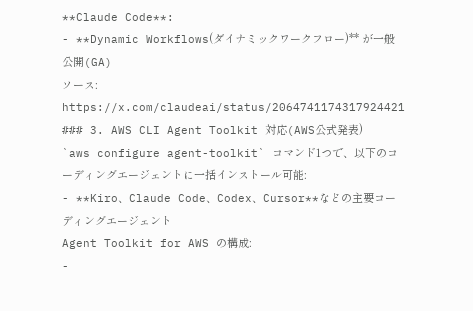**Claude Code**:
- **Dynamic Workflows(ダイナミックワークフロー)** が一般公開(GA)
ソース: https://x.com/claudeai/status/2064741174317924421
### 3. AWS CLI Agent Toolkit 対応(AWS公式発表)
`aws configure agent-toolkit` コマンド1つで、以下のコーディングエージェントに一括インストール可能:
- **Kiro、Claude Code、Codex、Cursor**などの主要コーディングエージェント
Agent Toolkit for AWS の構成:
-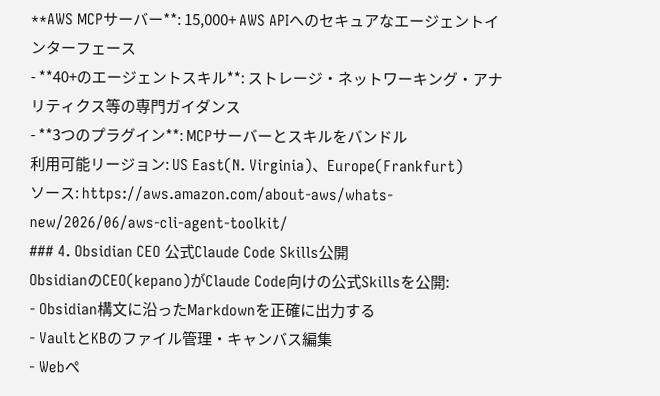**AWS MCPサーバー**: 15,000+ AWS APIへのセキュアなエージェントインターフェース
- **40+のエージェントスキル**: ストレージ・ネットワーキング・アナリティクス等の専門ガイダンス
- **3つのプラグイン**: MCPサーバーとスキルをバンドル
利用可能リージョン: US East(N. Virginia)、Europe(Frankfurt)
ソース: https://aws.amazon.com/about-aws/whats-new/2026/06/aws-cli-agent-toolkit/
### 4. Obsidian CEO 公式Claude Code Skills公開
ObsidianのCEO(kepano)がClaude Code向けの公式Skillsを公開:
- Obsidian構文に沿ったMarkdownを正確に出力する
- VaultとKBのファイル管理・キャンバス編集
- Webペ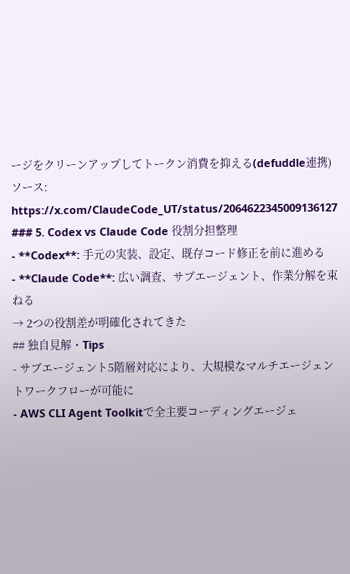ージをクリーンアップしてトークン消費を抑える(defuddle連携)
ソース: https://x.com/ClaudeCode_UT/status/2064622345009136127
### 5. Codex vs Claude Code 役割分担整理
- **Codex**: 手元の実装、設定、既存コード修正を前に進める
- **Claude Code**: 広い調査、サブエージェント、作業分解を束ねる
→ 2つの役割差が明確化されてきた
## 独自見解・Tips
- サブエージェント5階層対応により、大規模なマルチエージェントワークフローが可能に
- AWS CLI Agent Toolkitで全主要コーディングエージェ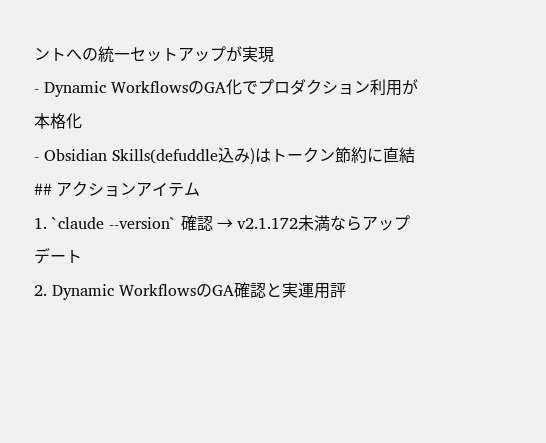ントへの統一セットアップが実現
- Dynamic WorkflowsのGA化でプロダクション利用が本格化
- Obsidian Skills(defuddle込み)はトークン節約に直結
## アクションアイテム
1. `claude --version` 確認 → v2.1.172未満ならアップデート
2. Dynamic WorkflowsのGA確認と実運用評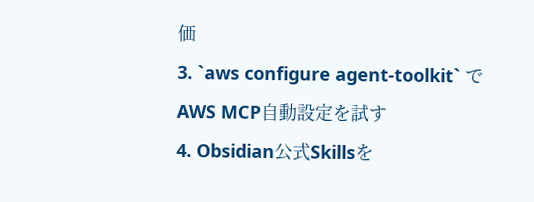価
3. `aws configure agent-toolkit` でAWS MCP自動設定を試す
4. Obsidian公式Skillsを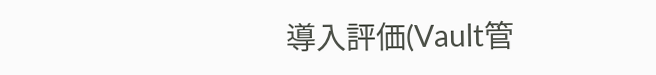導入評価(Vault管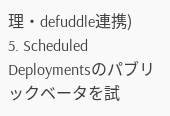理・defuddle連携)
5. Scheduled Deploymentsのパブリックベータを試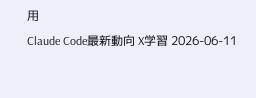用
Claude Code最新動向 X学習 2026-06-11